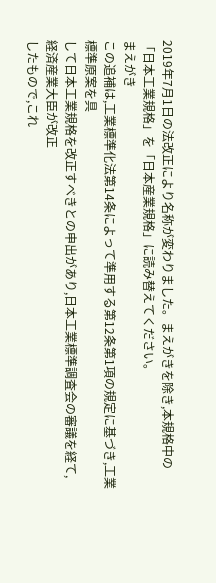2019年7月1日の法改正により名称が変わりました。まえがきを除き,本規格中の「日本工業規格」を「日本産業規格」に読み替えてください。
まえがき
この追補は,工業標準化法第14条によって準用する第12条第1項の規定に基づき,工業標準原案を具
して日本工業規格を改正すべきとの申出があり,日本工業標準調査会の審議を経て,経済産業大臣が改正
したもので,これ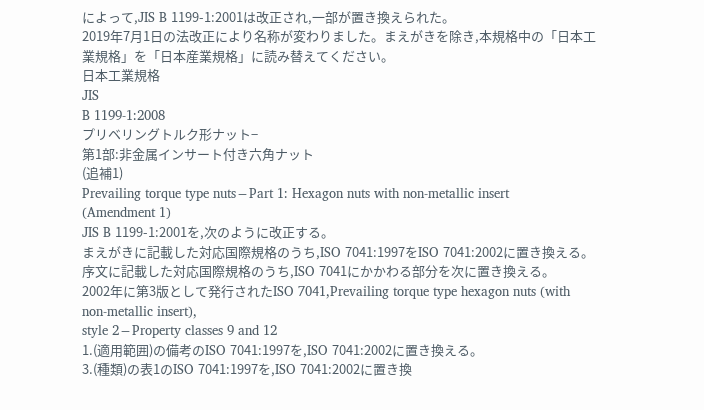によって,JIS B 1199-1:2001は改正され,一部が置き換えられた。
2019年7月1日の法改正により名称が変わりました。まえがきを除き,本規格中の「日本工業規格」を「日本産業規格」に読み替えてください。
日本工業規格
JIS
B 1199-1:2008
プリベリングトルク形ナット−
第1部:非金属インサート付き六角ナット
(追補1)
Prevailing torque type nuts−Part 1: Hexagon nuts with non-metallic insert
(Amendment 1)
JIS B 1199-1:2001を,次のように改正する。
まえがきに記載した対応国際規格のうち,ISO 7041:1997をISO 7041:2002に置き換える。
序文に記載した対応国際規格のうち,ISO 7041にかかわる部分を次に置き換える。
2002年に第3版として発行されたISO 7041,Prevailing torque type hexagon nuts (with non-metallic insert),
style 2−Property classes 9 and 12
1.(適用範囲)の備考のISO 7041:1997を,ISO 7041:2002に置き換える。
3.(種類)の表1のISO 7041:1997を,ISO 7041:2002に置き換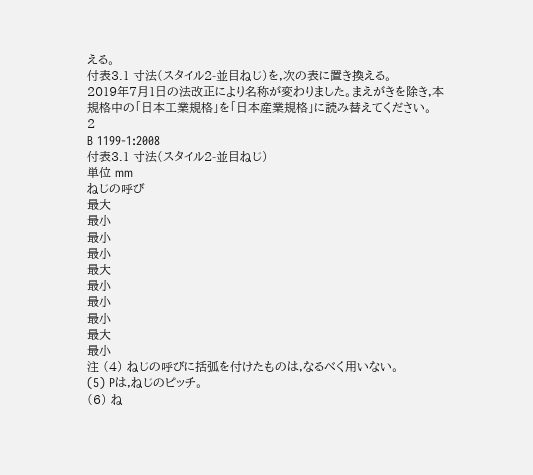える。
付表3.1 寸法(スタイル2-並目ねじ)を,次の表に置き換える。
2019年7月1日の法改正により名称が変わりました。まえがきを除き,本規格中の「日本工業規格」を「日本産業規格」に読み替えてください。
2
B 1199-1:2008
付表3.1 寸法(スタイル2-並目ねじ)
単位 mm
ねじの呼び
最大
最小
最小
最小
最大
最小
最小
最小
最大
最小
注 (4) ねじの呼びに括弧を付けたものは,なるべく用いない。
(5) Pは,ねじのピッチ。
(6) ね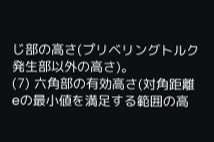じ部の高さ(プリベリングトルク発生部以外の高さ)。
(7) 六角部の有効高さ(対角距離eの最小値を満足する範囲の高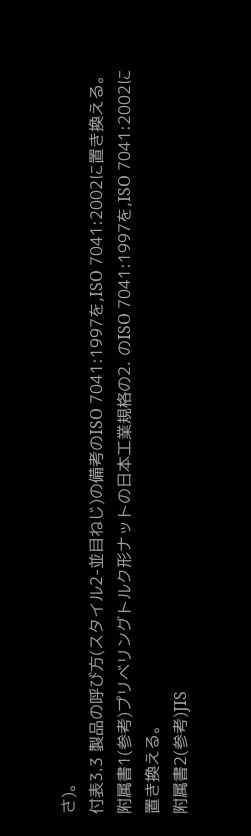さ)。
付表3.3 製品の呼び方(スタイル2-並目ねじ)の備考のISO 7041:1997を,ISO 7041:2002に置き換える。
附属書1(参考)プリベリングトルク形ナットの日本工業規格の2. のISO 7041:1997を,ISO 7041:2002に
置き換える。
附属書2(参考)JIS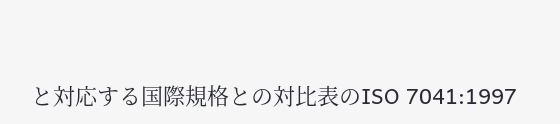と対応する国際規格との対比表のISO 7041:1997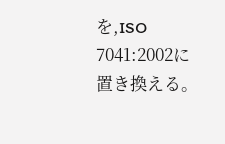を,ISO 7041:2002に置き換える。